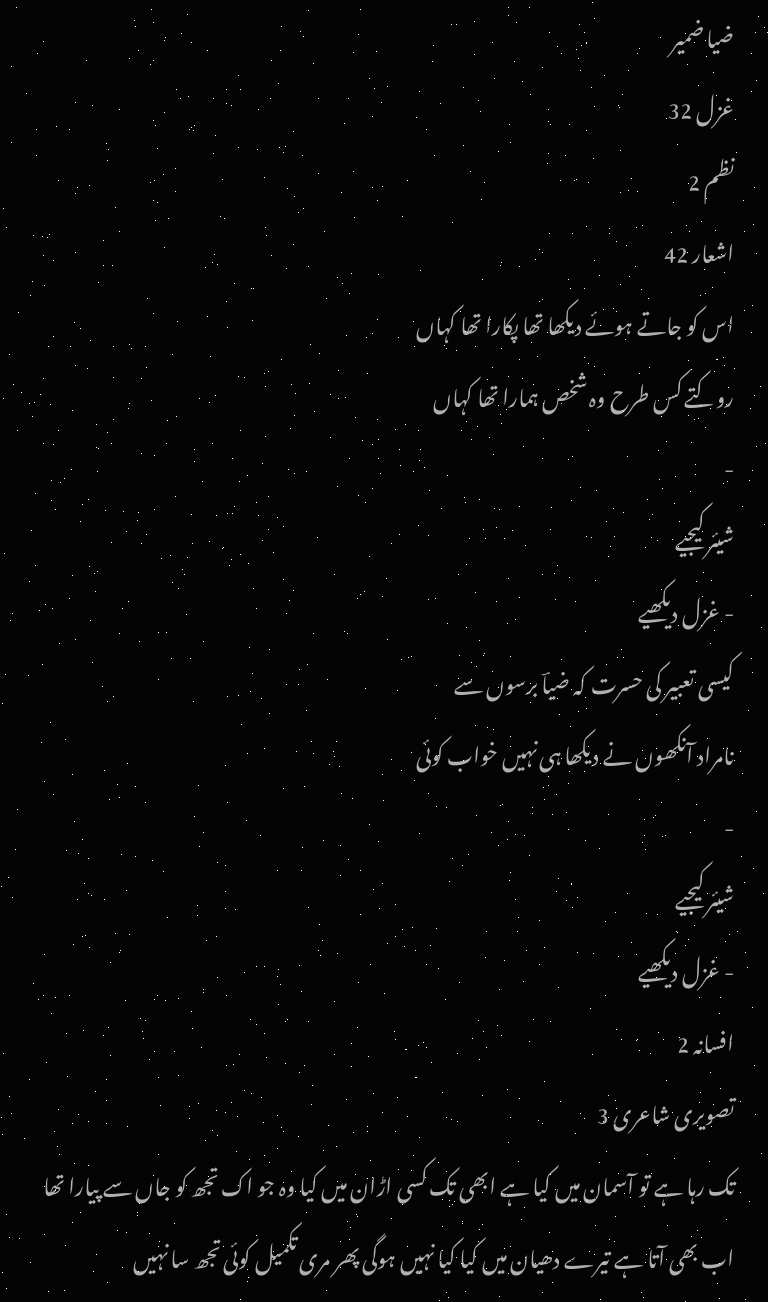ضیا ضمیر
غزل 32
نظم 2
اشعار 42
اس کو جاتے ہوئے دیکھا تھا پکارا تھا کہاں
روکتے کس طرح وہ شخص ہمارا تھا کہاں
-
شیئر کیجیے
- غزل دیکھیے
کیسی تعبیر کی حسرت کہ ضیاؔ برسوں سے
نامراد آنکھوں نے دیکھا ہی نہیں خواب کوئی
-
شیئر کیجیے
- غزل دیکھیے
افسانہ 2
تصویری شاعری 3
تک رہا ہے تو آسمان میں کیا ہے ابھی تک کسی اڑان میں کیا وہ جو اک تجھ کو جاں سے پیارا تھا اب بھی آتا ہے تیرے دھیان میں کیا کیا نہیں ہوگی پھر مری تکمیل کوئی تجھ سا نہیں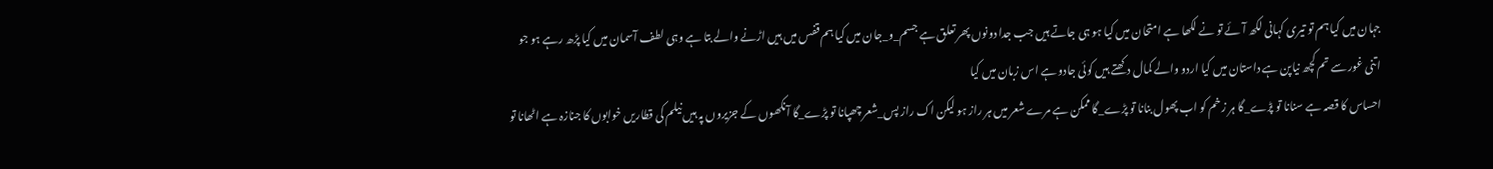جہان میں کیا ہم تو تیری کہانی لکھ آئے تو نے لکھا ہے امتحان میں کیا ہو ہی جاتے ہیں جب جدا دونوں پھر تعلق ہے جسم_و_جان میں کیا ہم قفس میں ہیں اڑنے والے بتا ہے وہی لطف آسمان میں کیا پڑھ رہے ہو جو اتنی غور سے تم کچھ نیاپن ہے داستان میں کیا اردو والے کمال دکھتے ہیں کوئی جادو ہے اس زبان میں کیا
احساس کا قصہ ہے سنانا تو پڑے_گا ہر زخم کو اب پھول بنانا تو پڑے_گا ممکن ہے مرے شعر میں ہر راز ہو لیکن اک راز پس_شعر چھپانا تو پڑے_گا آنکھوں کے جزیروں پہ ہیں نیلم کی قطاریں خوابوں کا جنازہ ہے اٹھانا تو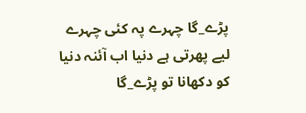پڑے_گا چہرے پہ کئی چہرے لیے پھرتی ہے دنیا اب آئنہ دنیا کو دکھانا تو پڑے_گا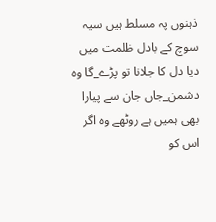ذہنوں پہ مسلط ہیں سیہ سوچ کے بادل ظلمت میں دیا دل کا جلانا تو پڑے_گا وہ دشمن_جاں جان سے پیارا بھی ہمیں ہے روٹھے وہ اگر اس کو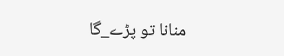منانا تو پڑے_گا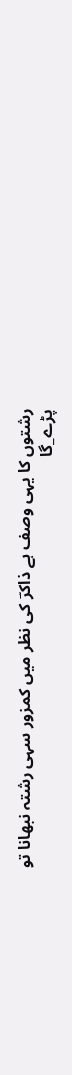رشتوں کا یہی وصف ہے ذاکرؔ کی نظر میں کمزور سہی رشتہ نبھانا تو پڑے_گا